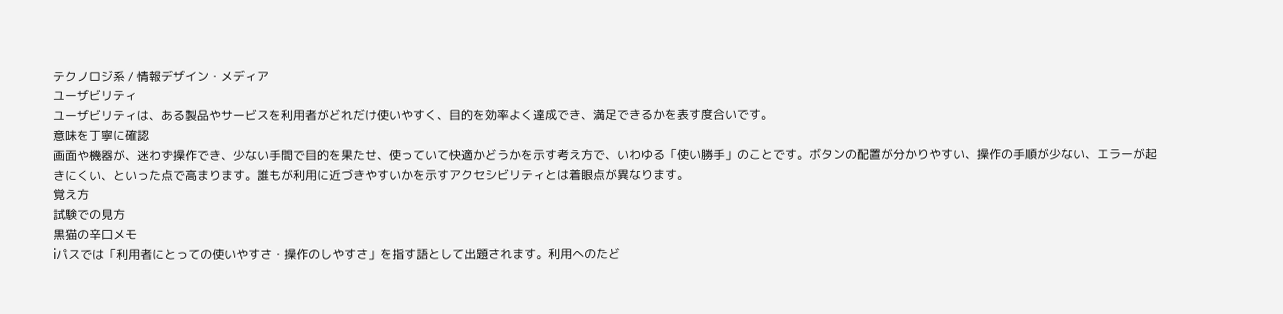テクノロジ系 / 情報デザイン・メディア
ユーザビリティ
ユーザビリティは、ある製品やサービスを利用者がどれだけ使いやすく、目的を効率よく達成でき、満足できるかを表す度合いです。
意味を丁寧に確認
画面や機器が、迷わず操作でき、少ない手間で目的を果たせ、使っていて快適かどうかを示す考え方で、いわゆる「使い勝手」のことです。ボタンの配置が分かりやすい、操作の手順が少ない、エラーが起きにくい、といった点で高まります。誰もが利用に近づきやすいかを示すアクセシビリティとは着眼点が異なります。
覚え方
試験での見方
黒猫の辛口メモ
iパスでは「利用者にとっての使いやすさ・操作のしやすさ」を指す語として出題されます。利用へのたど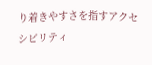り着きやすさを指すアクセシビリティ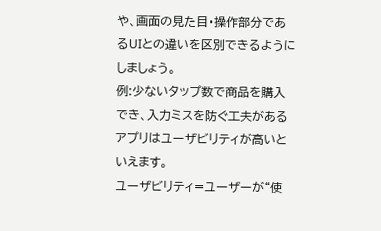や、画面の見た目・操作部分であるUIとの違いを区別できるようにしましょう。
例:少ないタップ数で商品を購入でき、入力ミスを防ぐ工夫があるアプリはユーザビリティが高いといえます。
ユーザビリティ=ユーザーが“使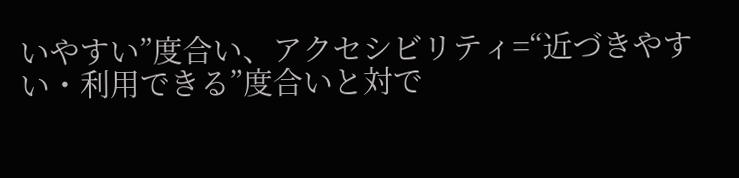いやすい”度合い、アクセシビリティ=“近づきやすい・利用できる”度合いと対で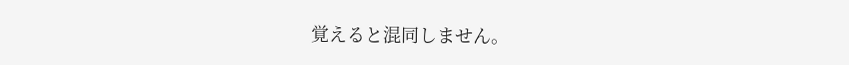覚えると混同しません。